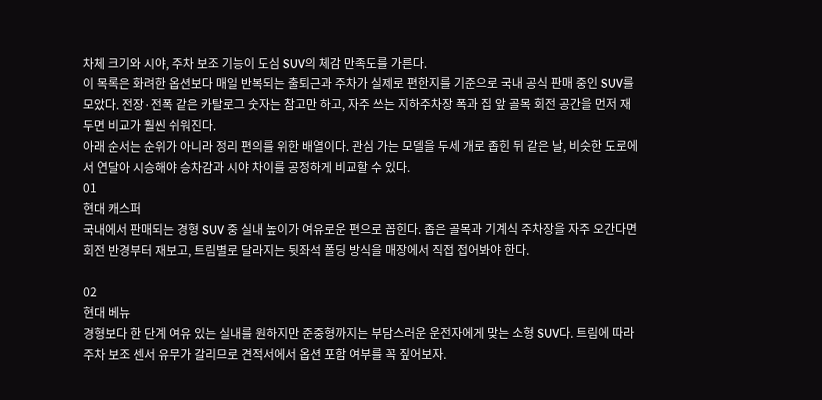차체 크기와 시야, 주차 보조 기능이 도심 SUV의 체감 만족도를 가른다.
이 목록은 화려한 옵션보다 매일 반복되는 출퇴근과 주차가 실제로 편한지를 기준으로 국내 공식 판매 중인 SUV를 모았다. 전장·전폭 같은 카탈로그 숫자는 참고만 하고, 자주 쓰는 지하주차장 폭과 집 앞 골목 회전 공간을 먼저 재두면 비교가 훨씬 쉬워진다.
아래 순서는 순위가 아니라 정리 편의를 위한 배열이다. 관심 가는 모델을 두세 개로 좁힌 뒤 같은 날, 비슷한 도로에서 연달아 시승해야 승차감과 시야 차이를 공정하게 비교할 수 있다.
01
현대 캐스퍼
국내에서 판매되는 경형 SUV 중 실내 높이가 여유로운 편으로 꼽힌다. 좁은 골목과 기계식 주차장을 자주 오간다면 회전 반경부터 재보고, 트림별로 달라지는 뒷좌석 폴딩 방식을 매장에서 직접 접어봐야 한다.

02
현대 베뉴
경형보다 한 단계 여유 있는 실내를 원하지만 준중형까지는 부담스러운 운전자에게 맞는 소형 SUV다. 트림에 따라 주차 보조 센서 유무가 갈리므로 견적서에서 옵션 포함 여부를 꼭 짚어보자.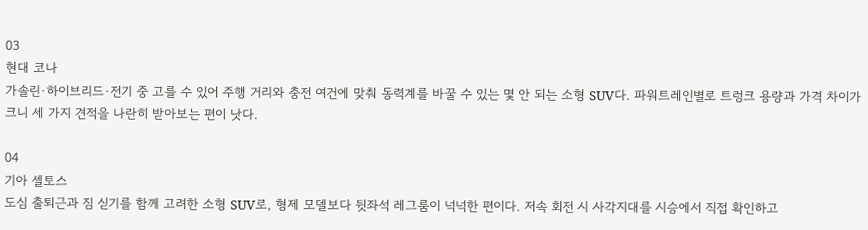03
현대 코나
가솔린·하이브리드·전기 중 고를 수 있어 주행 거리와 충전 여건에 맞춰 동력계를 바꿀 수 있는 몇 안 되는 소형 SUV다. 파워트레인별로 트렁크 용량과 가격 차이가 크니 세 가지 견적을 나란히 받아보는 편이 낫다.

04
기아 셀토스
도심 출퇴근과 짐 싣기를 함께 고려한 소형 SUV로, 형제 모델보다 뒷좌석 레그룸이 넉넉한 편이다. 저속 회전 시 사각지대를 시승에서 직접 확인하고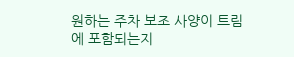원하는 주차 보조 사양이 트림에 포함되는지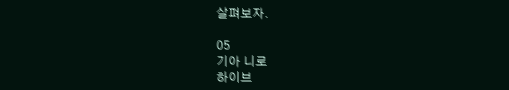살펴보자.

05
기아 니로
하이브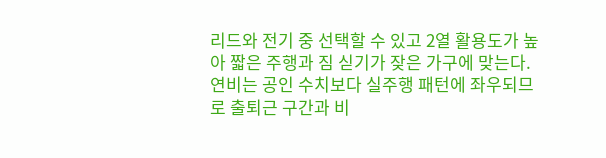리드와 전기 중 선택할 수 있고 2열 활용도가 높아 짧은 주행과 짐 싣기가 잦은 가구에 맞는다. 연비는 공인 수치보다 실주행 패턴에 좌우되므로 출퇴근 구간과 비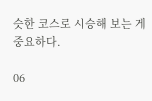슷한 코스로 시승해 보는 게 중요하다.

06